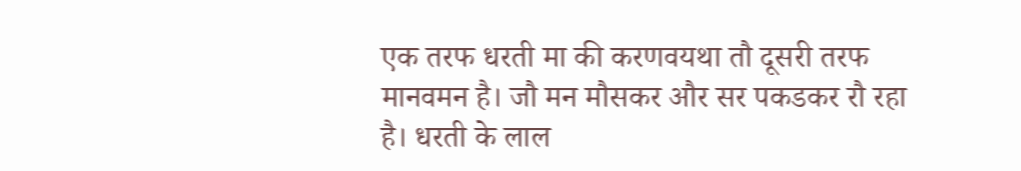एक तरफ धरती मा की करणवयथा तौ दूसरी तरफ मानवमन है। जौ मन मौसकर और सर पकडकर रौ रहा है। धरती के लाल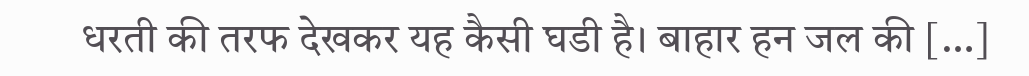धरती की तरफ देखकर यह कैसी घडी है। बाहार हन जल की […]